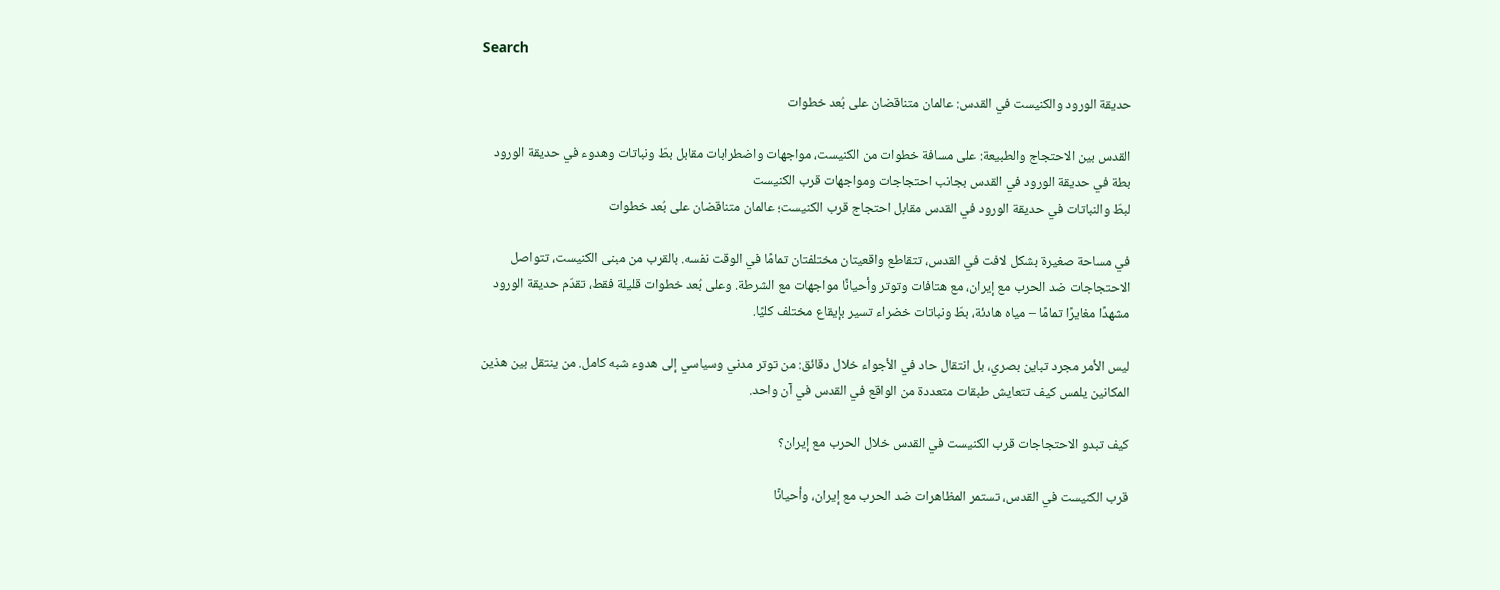Search

حديقة الورود والكنيست في القدس: عالمان متناقضان على بُعد خطوات

القدس بين الاحتجاج والطبيعة: على مسافة خطوات من الكنيست، مواجهات واضطرابات مقابل بطّ ونباتات وهدوء في حديقة الورود
بطة في حديقة الورود في القدس بجانب احتجاجات ومواجهات قرب الكنيست
لبطّ والنباتات في حديقة الورود في القدس مقابل احتجاج قرب الكنيست؛ عالمان متناقضان على بُعد خطوات

في مساحة صغيرة بشكل لافت في القدس، تتقاطع واقعيتان مختلفتان تمامًا في الوقت نفسه. بالقرب من مبنى الكنيست، تتواصل الاحتجاجات ضد الحرب مع إيران، مع هتافات وتوتر وأحيانًا مواجهات مع الشرطة. وعلى بُعد خطوات قليلة فقط، تقدّم حديقة الورود مشهدًا مغايرًا تمامًا – مياه هادئة، بطّ ونباتات خضراء تسير بإيقاع مختلف كليًا.

ليس الأمر مجرد تباين بصري، بل انتقال حاد في الأجواء خلال دقائق: من توتر مدني وسياسي إلى هدوء شبه كامل. من ينتقل بين هذين المكانين يلمس كيف تتعايش طبقات متعددة من الواقع في القدس في آن واحد.

كيف تبدو الاحتجاجات قرب الكنيست في القدس خلال الحرب مع إيران؟

قرب الكنيست في القدس، تستمر المظاهرات ضد الحرب مع إيران، وأحيانًا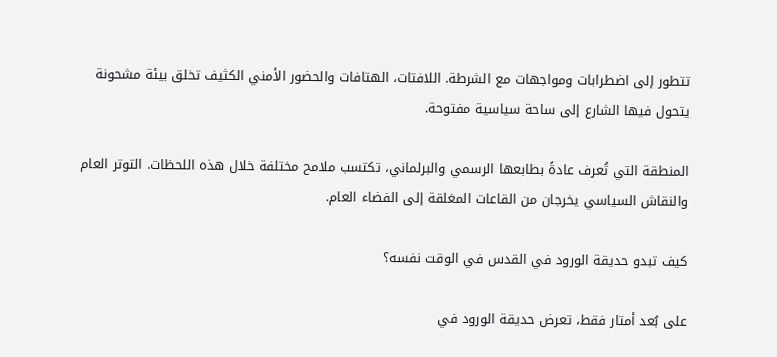تتطور إلى اضطرابات ومواجهات مع الشرطة. اللافتات، الهتافات والحضور الأمني الكثيف تخلق بيئة مشحونة يتحول فيها الشارع إلى ساحة سياسية مفتوحة.

المنطقة التي تُعرف عادةً بطابعها الرسمي والبرلماني، تكتسب ملامح مختلفة خلال هذه اللحظات. التوتر العام والنقاش السياسي يخرجان من القاعات المغلقة إلى الفضاء العام.

كيف تبدو حديقة الورود في القدس في الوقت نفسه؟

على بُعد أمتار فقط، تعرض حديقة الورود في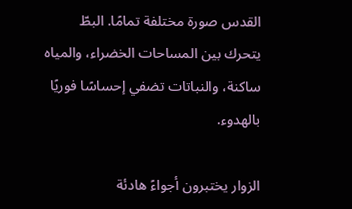القدس صورة مختلفة تمامًا. البطّ يتحرك بين المساحات الخضراء، والمياه ساكنة، والنباتات تضفي إحساسًا فوريًا بالهدوء.

الزوار يختبرون أجواءً هادئة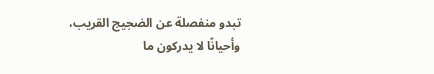تبدو منفصلة عن الضجيج القريب، وأحيانًا لا يدركون ما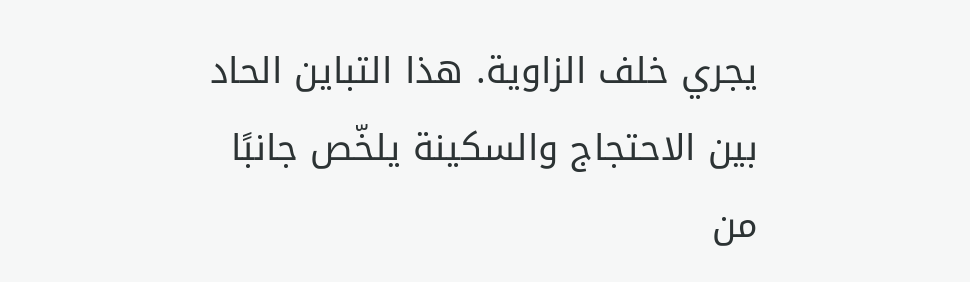يجري خلف الزاوية. هذا التباين الحاد بين الاحتجاج والسكينة يلخّص جانبًا من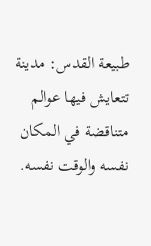طبيعة القدس: مدينة تتعايش فيها عوالم متناقضة في المكان نفسه والوقت نفسه.